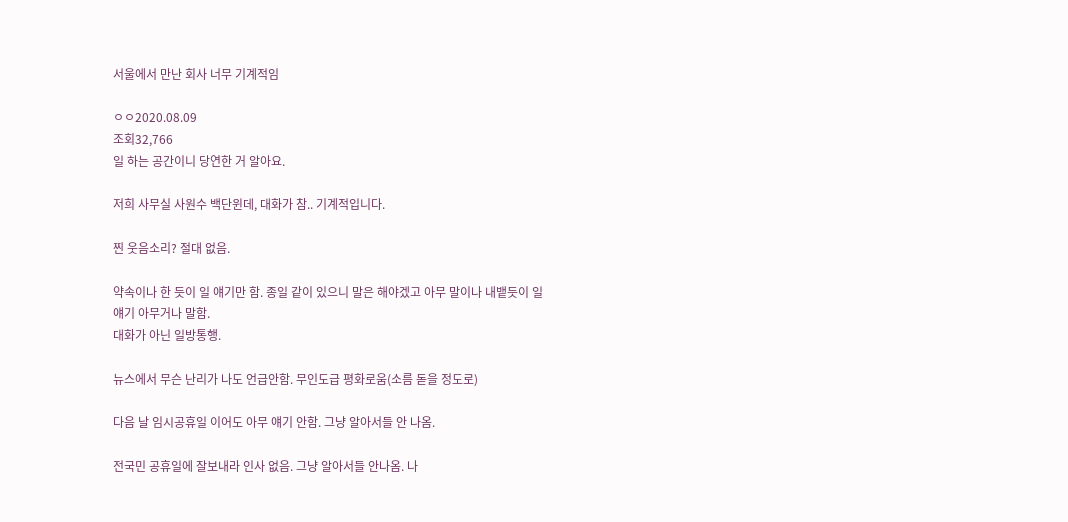서울에서 만난 회사 너무 기계적임

ㅇㅇ2020.08.09
조회32,766
일 하는 공간이니 당연한 거 알아요.

저희 사무실 사원수 백단윈데, 대화가 참.. 기계적입니다.

찐 웃음소리? 절대 없음.

약속이나 한 듯이 일 얘기만 함. 종일 같이 있으니 말은 해야겠고 아무 말이나 내뱉듯이 일 얘기 아무거나 말함.
대화가 아닌 일방통행.

뉴스에서 무슨 난리가 나도 언급안함. 무인도급 평화로움(소름 돋을 정도로)

다음 날 임시공휴일 이어도 아무 얘기 안함. 그냥 알아서들 안 나옴.

전국민 공휴일에 잘보내라 인사 없음. 그냥 알아서들 안나옴. 나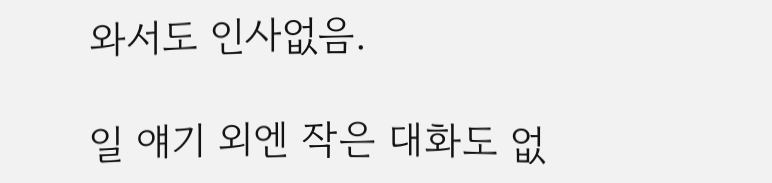와서도 인사없음.

일 얘기 외엔 작은 대화도 없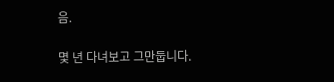음.

몇 년 다녀보고 그만둡니다.